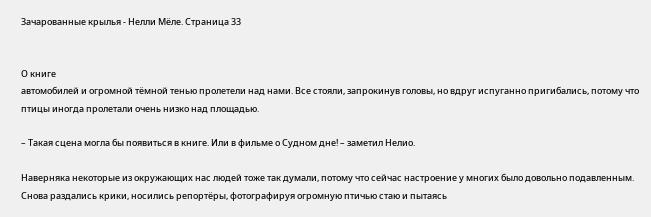Зачарованные крылья - Нелли Мёле. Страница 33


О книге
автомобилей и огромной тёмной тенью пролетели над нами. Все стояли, запрокинув головы, но вдруг испуганно пригибались, потому что птицы иногда пролетали очень низко над площадью.

– Такая сцена могла бы появиться в книге. Или в фильме о Судном дне! – заметил Нелио.

Наверняка некоторые из окружающих нас людей тоже так думали, потому что сейчас настроение у многих было довольно подавленным. Снова раздались крики, носились репортёры, фотографируя огромную птичью стаю и пытаясь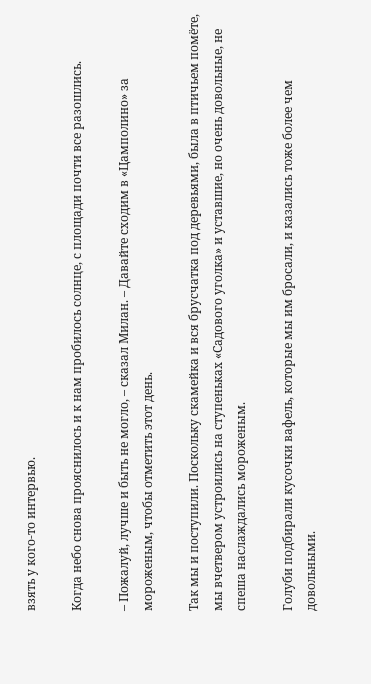взять у кого-то интервью.

Когда небо снова прояснилось и к нам пробилось солнце, с площади почти все разошлись.

– Пожалуй, лучше и быть не могло, – сказал Милан. – Давайте сходим в «Цамполино» за мороженым, чтобы отметить этот день.

Так мы и поступили. Поскольку скамейка и вся брусчатка под деревьями, была в птичьем помёте, мы вчетвером устроились на ступеньках «Садового уголка» и уставшие, но очень довольные, не спеша наслаждались мороженым.

Голуби подбирали кусочки вафель, которые мы им бросали, и казались тоже более чем довольными.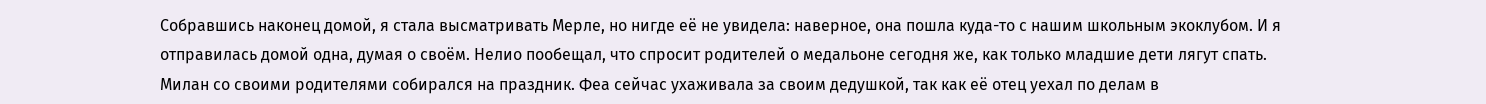Собравшись наконец домой, я стала высматривать Мерле, но нигде её не увидела: наверное, она пошла куда-то с нашим школьным экоклубом. И я отправилась домой одна, думая о своём. Нелио пообещал, что спросит родителей о медальоне сегодня же, как только младшие дети лягут спать. Милан со своими родителями собирался на праздник. Феа сейчас ухаживала за своим дедушкой, так как её отец уехал по делам в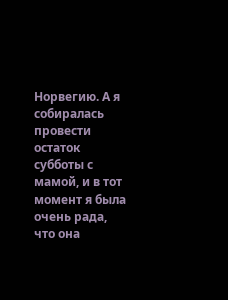Норвегию. А я собиралась провести остаток субботы с мамой, и в тот момент я была очень рада, что она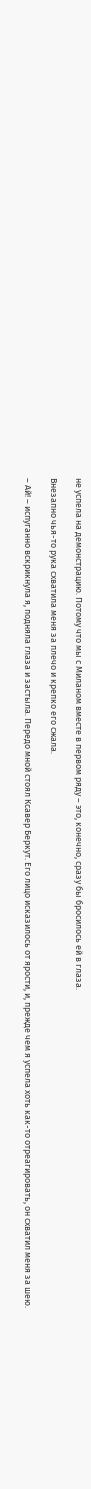не успела на демонстрацию. Потому что мы с Миланом вместе в первом ряду – это, конечно, сразу бы бросилось ей в глаза.

Внезапно чья-то рука схватила меня за плечо и крепко его сжала.

– Ай! – испуганно вскрикнула я, подняла глаза и застыла. Передо мной стоял Ксавер Беркут. Его лицо исказилось от ярости, и, прежде чем я успела хоть как-то отреагировать, он схватил меня за шею.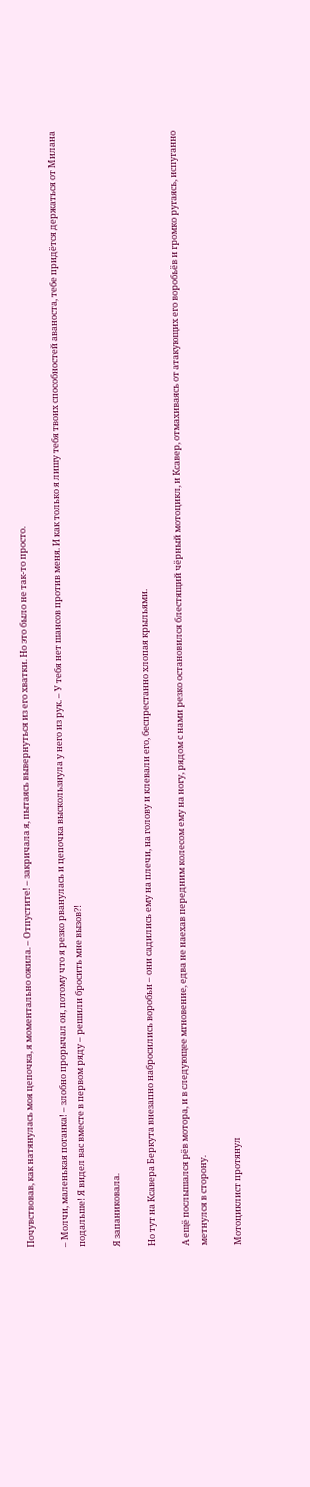Почувствовав, как натянулась моя цепочка, я моментально ожила. – Отпустите! – закричала я, пытаясь вывернуться из его хватки. Но это было не так-то просто.

– Молчи, маленькая поганка! – злобно прорычал он, потому что я резко рванулась и цепочка выскользнула у него из рук. – У тебя нет шансов против меня. И как только я лишу тебя твоих способностей аваноста, тебе придётся держаться от Милана подальше! Я видел вас вместе в первом ряду – решили бросить мне вызов?!

Я запаниковала.

Но тут на Ксавера Беркута внезапно набросились воробьи – они садились ему на плечи, на голову и клевали его, беспрестанно хлопая крыльями.

А ещё послышался рёв мотора, и в следующее мгновение, едва не наехав передним колесом ему на ногу, рядом с нами резко остановился блестящий чёрный мотоцикл, и Ксавер, отмахиваясь от атакующих его воробьёв и громко ругаясь, испуганно метнулся в сторону.

Мотоциклист протянул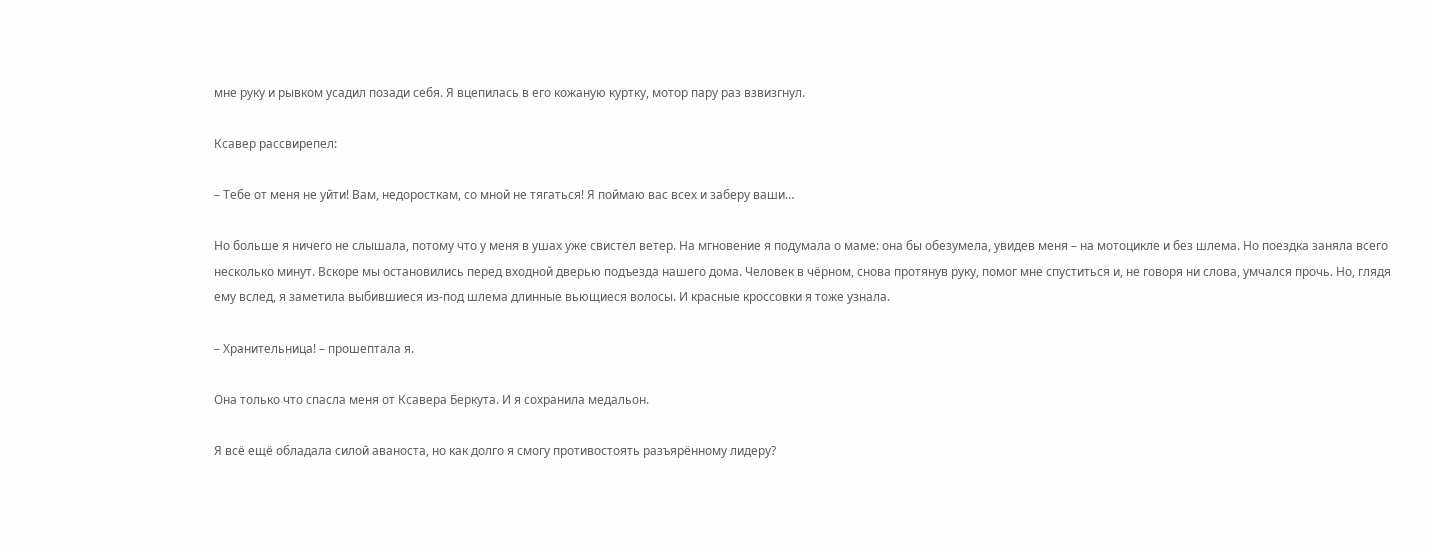мне руку и рывком усадил позади себя. Я вцепилась в его кожаную куртку, мотор пару раз взвизгнул.

Ксавер рассвирепел:

– Тебе от меня не уйти! Вам, недоросткам, со мной не тягаться! Я поймаю вас всех и заберу ваши…

Но больше я ничего не слышала, потому что у меня в ушах уже свистел ветер. На мгновение я подумала о маме: она бы обезумела, увидев меня – на мотоцикле и без шлема. Но поездка заняла всего несколько минут. Вскоре мы остановились перед входной дверью подъезда нашего дома. Человек в чёрном, снова протянув руку, помог мне спуститься и, не говоря ни слова, умчался прочь. Но, глядя ему вслед, я заметила выбившиеся из-под шлема длинные вьющиеся волосы. И красные кроссовки я тоже узнала.

– Хранительница! – прошептала я.

Она только что спасла меня от Ксавера Беркута. И я сохранила медальон.

Я всё ещё обладала силой аваноста, но как долго я смогу противостоять разъярённому лидеру?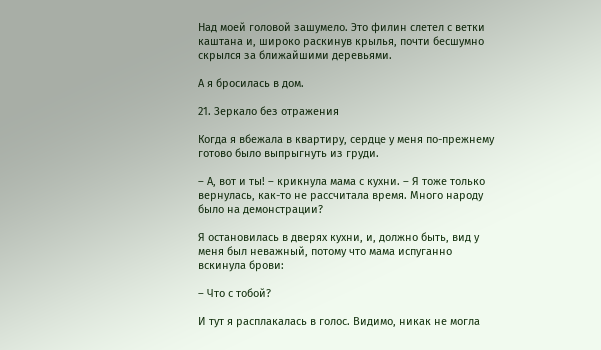Над моей головой зашумело. Это филин слетел с ветки каштана и, широко раскинув крылья, почти бесшумно скрылся за ближайшими деревьями.

А я бросилась в дом.

21. Зеркало без отражения

Когда я вбежала в квартиру, сердце у меня по-прежнему готово было выпрыгнуть из груди.

– А, вот и ты! – крикнула мама с кухни. – Я тоже только вернулась, как-то не рассчитала время. Много народу было на демонстрации?

Я остановилась в дверях кухни, и, должно быть, вид у меня был неважный, потому что мама испуганно вскинула брови:

– Что с тобой?

И тут я расплакалась в голос. Видимо, никак не могла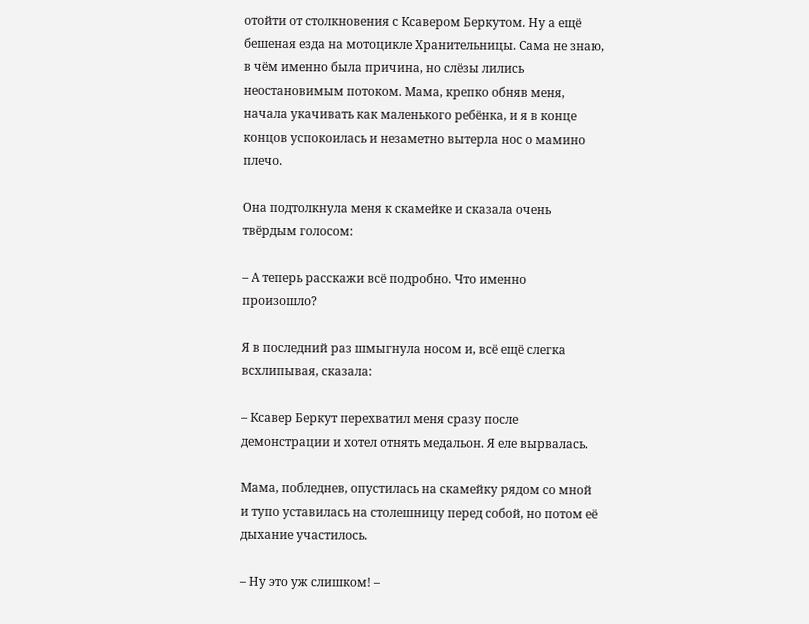отойти от столкновения с Ксавером Беркутом. Ну а ещё бешеная езда на мотоцикле Хранительницы. Сама не знаю, в чём именно была причина, но слёзы лились неостановимым потоком. Мама, крепко обняв меня, начала укачивать как маленького ребёнка, и я в конце концов успокоилась и незаметно вытерла нос о мамино плечо.

Она подтолкнула меня к скамейке и сказала очень твёрдым голосом:

– А теперь расскажи всё подробно. Что именно произошло?

Я в последний раз шмыгнула носом и, всё ещё слегка всхлипывая, сказала:

– Ксавер Беркут перехватил меня сразу после демонстрации и хотел отнять медальон. Я еле вырвалась.

Мама, побледнев, опустилась на скамейку рядом со мной и тупо уставилась на столешницу перед собой, но потом её дыхание участилось.

– Ну это уж слишком! –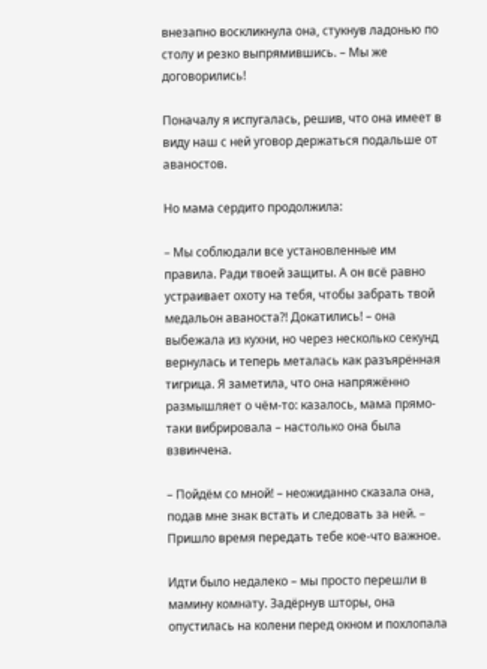внезапно воскликнула она, стукнув ладонью по столу и резко выпрямившись. – Мы же договорились!

Поначалу я испугалась, решив, что она имеет в виду наш с ней уговор держаться подальше от аваностов.

Но мама сердито продолжила:

– Мы соблюдали все установленные им правила. Ради твоей защиты. А он всё равно устраивает охоту на тебя, чтобы забрать твой медальон аваноста?! Докатились! – она выбежала из кухни, но через несколько секунд вернулась и теперь металась как разъярённая тигрица. Я заметила, что она напряжённо размышляет о чём-то: казалось, мама прямо-таки вибрировала – настолько она была взвинчена.

– Пойдём со мной! – неожиданно сказала она, подав мне знак встать и следовать за ней. – Пришло время передать тебе кое-что важное.

Идти было недалеко – мы просто перешли в мамину комнату. Задёрнув шторы, она опустилась на колени перед окном и похлопала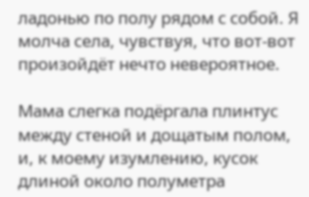ладонью по полу рядом с собой. Я молча села, чувствуя, что вот-вот произойдёт нечто невероятное.

Мама слегка подёргала плинтус между стеной и дощатым полом, и, к моему изумлению, кусок длиной около полуметра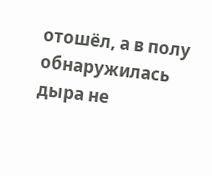отошёл, а в полу обнаружилась дыра не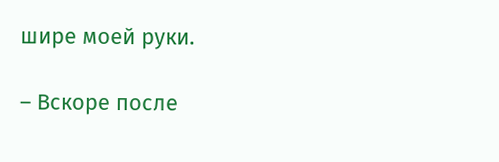шире моей руки.

– Вскоре после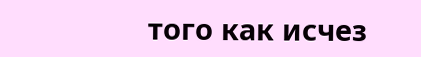того как исчез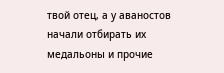твой отец, а у аваностов начали отбирать их медальоны и прочие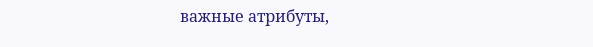важные атрибуты,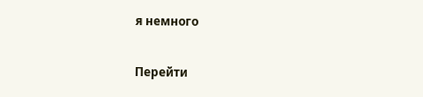я немного

Перейти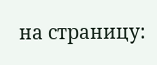на страницу: